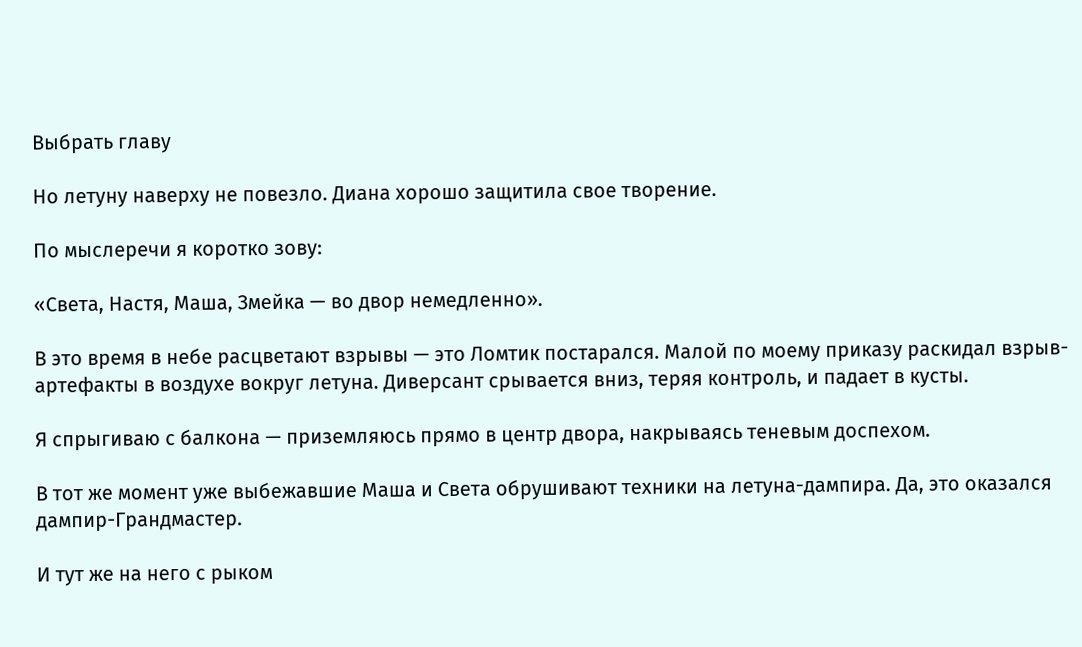Выбрать главу

Но летуну наверху не повезло. Диана хорошо защитила свое творение.

По мыслеречи я коротко зову:

«Света, Настя, Маша, Змейка — во двор немедленно».

В это время в небе расцветают взрывы — это Ломтик постарался. Малой по моему приказу раскидал взрыв-артефакты в воздухе вокруг летуна. Диверсант срывается вниз, теряя контроль, и падает в кусты.

Я спрыгиваю с балкона — приземляюсь прямо в центр двора, накрываясь теневым доспехом.

В тот же момент уже выбежавшие Маша и Света обрушивают техники на летуна-дампира. Да, это оказался дампир-Грандмастер.

И тут же на него с рыком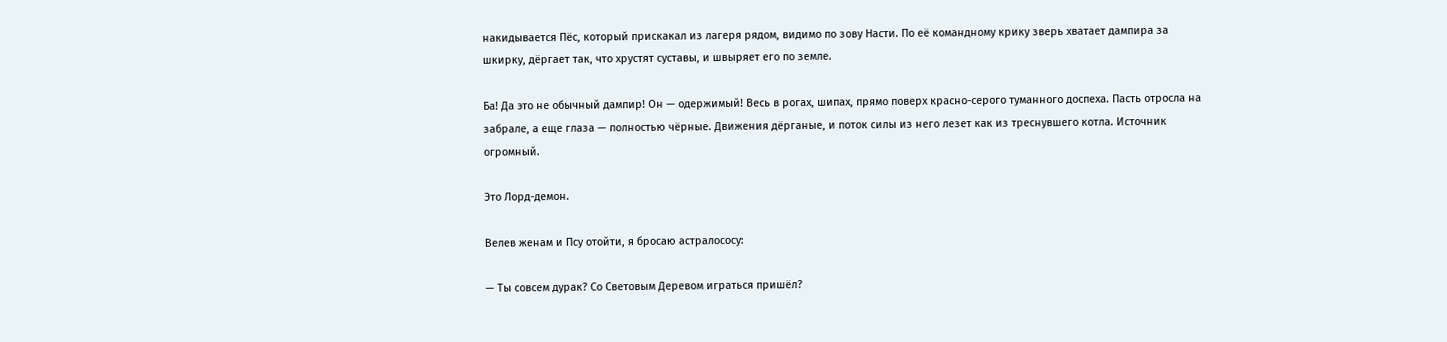накидывается Пёс, который прискакал из лагеря рядом, видимо по зову Насти. По её командному крику зверь хватает дампира за шкирку, дёргает так, что хрустят суставы, и швыряет его по земле.

Ба! Да это не обычный дампир! Он — одержимый! Весь в рогах, шипах, прямо поверх красно-серого туманного доспеха. Пасть отросла на забрале, а еще глаза — полностью чёрные. Движения дёрганые, и поток силы из него лезет как из треснувшего котла. Источник огромный.

Это Лорд-демон.

Велев женам и Псу отойти, я бросаю астралососу:

— Ты совсем дурак? Со Световым Деревом играться пришёл?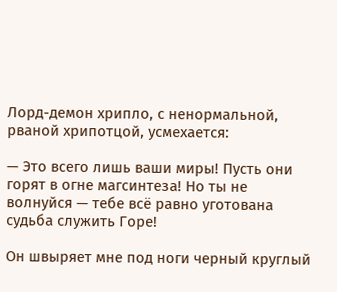Лорд-демон хрипло, с ненормальной, рваной хрипотцой, усмехается:

— Это всего лишь ваши миры! Пусть они горят в огне магсинтеза! Но ты не волнуйся — тебе всё равно уготована судьба служить Горе!

Он швыряет мне под ноги черный круглый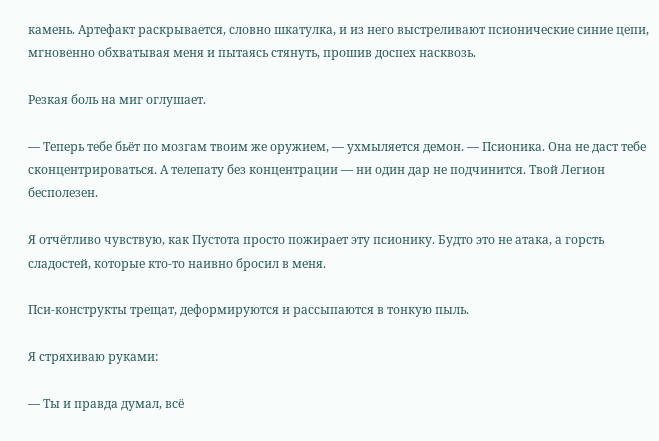камень. Артефакт раскрывается, словно шкатулка, и из него выстреливают псионические синие цепи, мгновенно обхватывая меня и пытаясь стянуть, прошив доспех насквозь.

Резкая боль на миг оглушает.

— Теперь тебе бьёт по мозгам твоим же оружием, — ухмыляется демон. — Псионика. Она не даст тебе сконцентрироваться. А телепату без концентрации — ни один дар не подчинится. Твой Легион бесполезен.

Я отчётливо чувствую, как Пустота просто пожирает эту псионику. Будто это не атака, а горсть сладостей, которые кто-то наивно бросил в меня.

Пси-конструкты трещат, деформируются и рассыпаются в тонкую пыль.

Я стряхиваю руками:

— Ты и правда думал, всё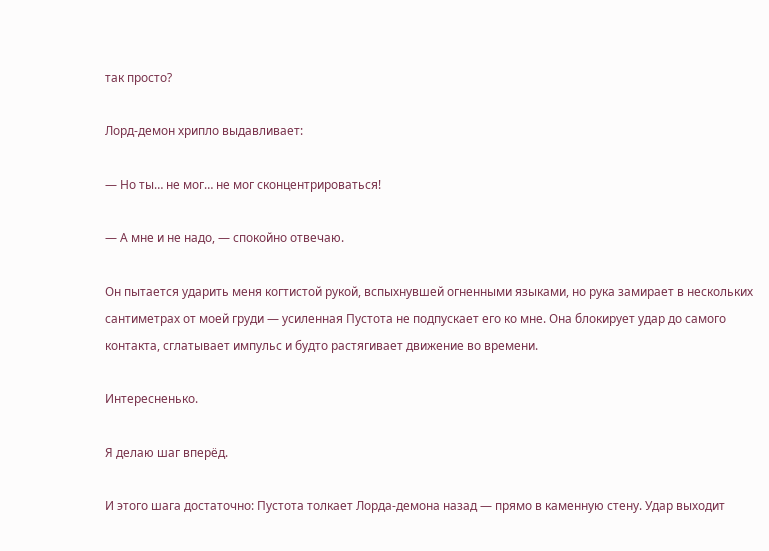так просто?

Лорд-демон хрипло выдавливает:

— Но ты… не мог… не мог сконцентрироваться!

— А мне и не надо, — спокойно отвечаю.

Он пытается ударить меня когтистой рукой, вспыхнувшей огненными языками, но рука замирает в нескольких сантиметрах от моей груди — усиленная Пустота не подпускает его ко мне. Она блокирует удар до самого контакта, сглатывает импульс и будто растягивает движение во времени.

Интересненько.

Я делаю шаг вперёд.

И этого шага достаточно: Пустота толкает Лорда-демона назад — прямо в каменную стену. Удар выходит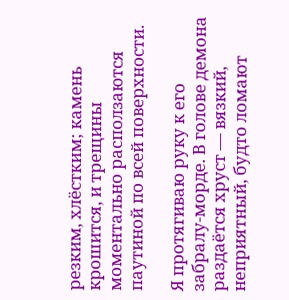резким, хлёстким; камень крошится, и трещины моментально расползаются паутиной по всей поверхности.

Я протягиваю руку к его забралу-морде. В голове демона раздаётся хруст — вязкий, неприятный, будто ломают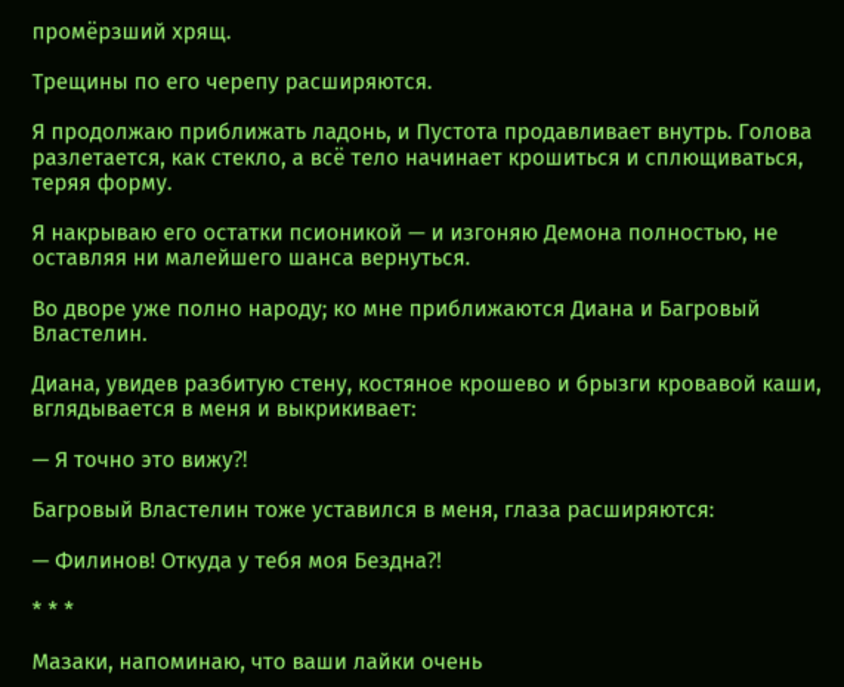промёрзший хрящ.

Трещины по его черепу расширяются.

Я продолжаю приближать ладонь, и Пустота продавливает внутрь. Голова разлетается, как стекло, а всё тело начинает крошиться и сплющиваться, теряя форму.

Я накрываю его остатки псионикой — и изгоняю Демона полностью, не оставляя ни малейшего шанса вернуться.

Во дворе уже полно народу; ко мне приближаются Диана и Багровый Властелин.

Диана, увидев разбитую стену, костяное крошево и брызги кровавой каши, вглядывается в меня и выкрикивает:

— Я точно это вижу⁈

Багровый Властелин тоже уставился в меня, глаза расширяются:

— Филинов! Откуда у тебя моя Бездна⁈

* * *

Мазаки, напоминаю, что ваши лайки очень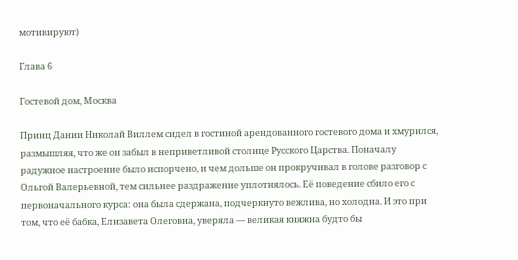мотивируют)

Глава 6

Гостевой дом, Москва

Принц Дании Николай Виллем сидел в гостиной арендованного гостевого дома и хмурился, размышляя, что же он забыл в неприветливой столице Русского Царства. Поначалу радужное настроение было испорчено, и чем дольше он прокручивал в голове разговор с Ольгой Валерьевной, тем сильнее раздражение уплотнялось. Её поведение сбило его с первоначального курса: она была сдержана, подчеркнуто вежлива, но холодна. И это при том, что её бабка, Елизавета Олеговна, уверяла — великая княжна будто бы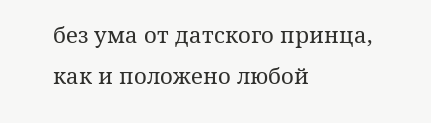без ума от датского принца, как и положено любой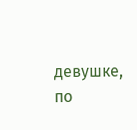девушке, по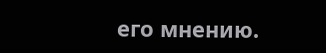его мнению.